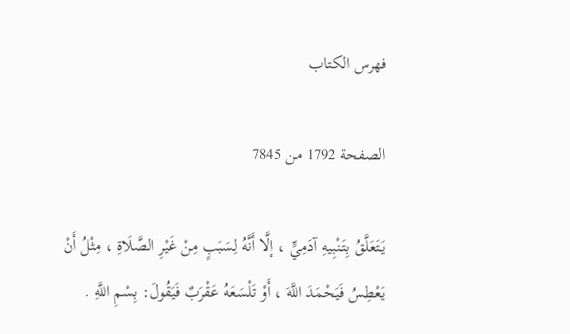فهرس الكتاب

الصفحة 1792 من 7845

يَتَعَلَّقُ بِتَنْبِيهِ آدَمِيٍّ ، إلَّا أَنَّهُ لِسَبَبٍ مِنْ غَيْرِ الصَّلَاةِ ، مِثْلُ أَنْ يَعْطِسُ فَيَحْمَدَ اللَّهَ ، أَوْ تَلْسَعَهُ عَقْرَبٌ فَيَقُولَ: بِسْمِ اللَّهِ .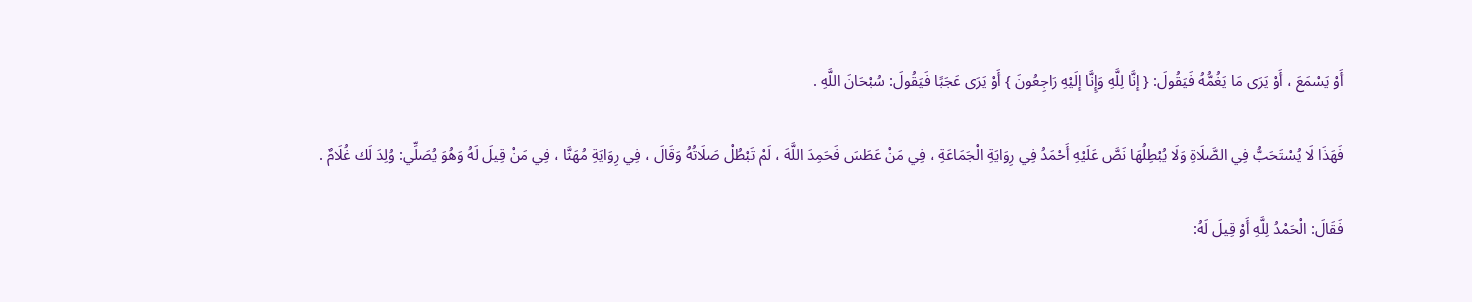أَوْ يَسْمَعَ ، أَوْ يَرَى مَا يَغُمُّهُ فَيَقُولَ: { إنَّا لِلَّهِ وَإِنَّا إلَيْهِ رَاجِعُونَ } أَوْ يَرَى عَجَبًا فَيَقُولَ: سُبْحَانَ اللَّهِ .

فَهَذَا لَا يُسْتَحَبُّ فِي الصَّلَاةِ وَلَا يُبْطِلُهَا نَصَّ عَلَيْهِ أَحْمَدُ فِي رِوَايَةِ الْجَمَاعَةِ ، فِي مَنْ عَطَسَ فَحَمِدَ اللَّهَ ، لَمْ تَبْطُلْ صَلَاتُهُ وَقَالَ ، فِي رِوَايَةِ مُهَنَّا ، فِي مَنْ قِيلَ لَهُ وَهُوَ يُصَلِّي: وُلِدَ لَك غُلَامٌ .

فَقَالَ: الْحَمْدُ لِلَّهِ أَوْ قِيلَ لَهُ: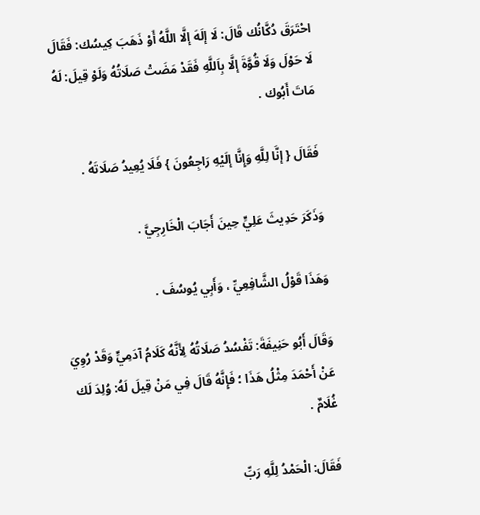احْتَرَقَ دُكَّانُك قَالَ: لَا إلَهَ إلَّا اللَّهُ أَوْ ذَهَبَ كِيسُك: فَقَالَ لَا حَوْلَ وَلَا قُوَّةَ إلَّا بِاَللَّهِ فَقَدْ مَضَتْ صَلَاتُهُ وَلَوْ قِيلَ: لَهُ مَاتَ أَبُوك .

فَقَالَ { إنَّا لِلَّهِ وَإِنَّا إلَيْهِ رَاجِعُونَ } فَلَا يُعِيدُ صَلَاتَهُ .

وَذَكَرَ حَدِيثَ عَلِيٍّ حِينَ أَجَابَ الْخَارِجِيَّ .

وَهَذَا قَوْلُ الشَّافِعِيِّ ، وَأَبِي يُوسُفَ .

وَقَالَ أَبُو حَنِيفَةَ: تَفْسُدُ صَلَاتُهُ لِأَنَّهُ كَلَامُ آدَمِيٍّ وَقَدْ رُوِيَ عَنْ أَحْمَدَ مِثْلُ هَذَا ؛ فَإِنَّهُ قَالَ فِي مَنْ قِيلَ لَهُ: وُلِدَ لَك غُلَامٌ .

فَقَالَ: الْحَمْدُ لِلَّهِ رَبِّ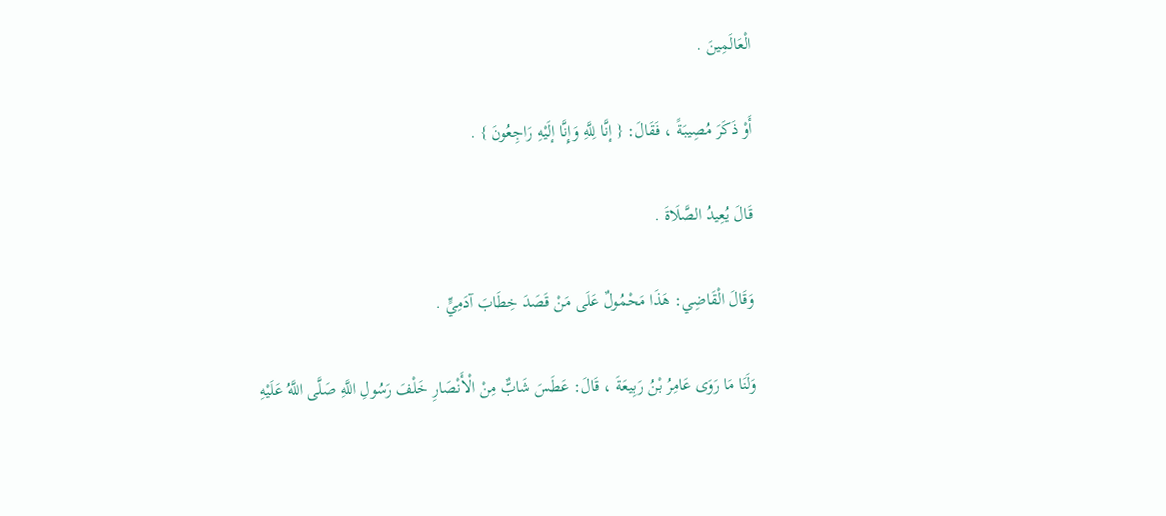الْعَالَمِينَ .

أَوْ ذَكَرَ مُصِيبَةً ، فَقَالَ: { إنَّا لِلَّهِ وَإِنَّا إلَيْهِ رَاجِعُونَ } .

قَالَ يُعِيدُ الصَّلَاةَ .

وَقَالَ الْقَاضِي: هَذَا مَحْمُولٌ عَلَى مَنْ قَصَدَ خِطَابَ آدَمِيٍّ .

وَلَنَا مَا رَوَى عَامِرُ بْنُ رَبِيعَةَ ، قَالَ: عَطَسَ شَابٌّ مِنْ الْأَنْصَارِ خَلْفَ رَسُولِ اللَّهِ صَلَّى اللَّهُ عَلَيْهِ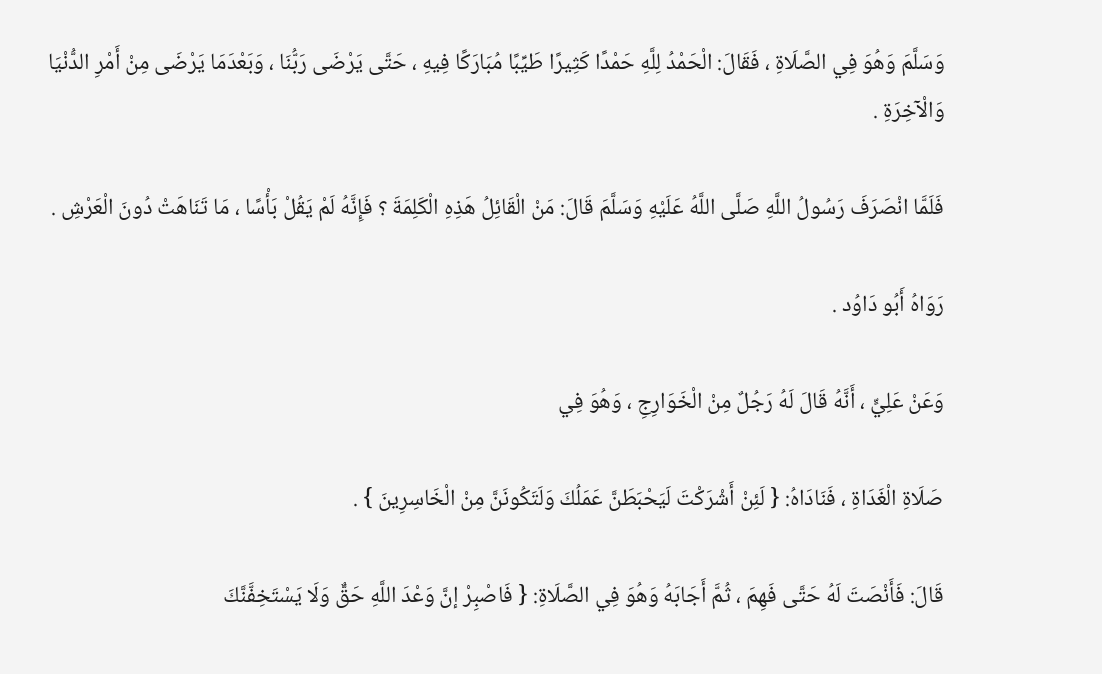وَسَلَّمَ وَهُوَ فِي الصَّلَاةِ ، فَقَالَ: الْحَمْدُ لِلَّهِ حَمْدًا كَثِيرًا طَيِّبًا مُبَارَكًا فِيهِ ، حَتَّى يَرْضَى رَبُّنَا ، وَبَعْدَمَا يَرْضَى مِنْ أَمْرِ الدُّنْيَا وَالْآخِرَةِ .

فَلَمَّا انْصَرَفَ رَسُولُ اللَّهِ صَلَّى اللَّهُ عَلَيْهِ وَسَلَّمَ قَالَ: مَنْ الْقَائِلُ هَذِهِ الْكَلِمَةَ ؟ فَإِنَّهُ لَمْ يَقُلْ بَأْسًا ، مَا تَنَاهَتْ دُونَ الْعَرْشِ .

رَوَاهُ أَبُو دَاوُد .

وَعَنْ عَلِيٍّ ، أَنَّهُ قَالَ لَهُ رَجُلٌ مِنْ الْخَوَارِجِ ، وَهُوَ فِي

صَلَاةِ الْغَدَاةِ ، فَنَادَاهُ: { لَئِنْ أَشْرَكْتَ لَيَحْبَطَنَّ عَمَلُكَ وَلَتَكُونَنَّ مِنْ الْخَاسِرِينَ } .

قَالَ: فَأَنْصَتَ لَهُ حَتَّى فَهِمَ ، ثُمَّ أَجَابَهُ وَهُوَ فِي الصَّلَاةِ: { فَاصْبِرْ إنَّ وَعْدَ اللَّهِ حَقٌّ وَلَا يَسْتَخِفَّنَّكَ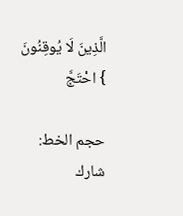الَّذِينَ لَا يُوقِنُونَ } احْتَجَّ

حجم الخط:
شارك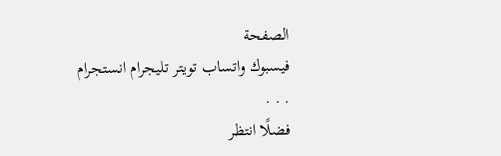الصفحة
فيسبوك واتساب تويتر تليجرام انستجرام
. . .
فضلًا انتظر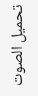تحميل الصوت